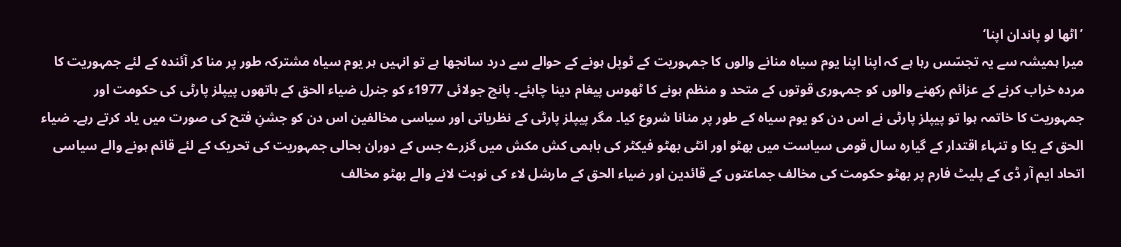’اٹھا لو پاندان اپنا‘
میرا ہمیشہ سے یہ تجسّس رہا ہے کہ اپنا اپنا یوم سیاہ منانے والوں کا جمہوریت کے ٹوپل ہونے کے حوالے سے درد سانجھا ہے تو انہیں ہر یوم سیاہ مشترکہ طور پر منا کر آئندہ کے لئے جمہوریت کا مردہ خراب کرنے کے عزائم رکھنے والوں کو جمہوری قوتوں کے متحد و منظم ہونے کا ٹھوس پیغام دینا چاہئے۔ پانچ جولائی 1977ء کو جنرل ضیاء الحق کے ہاتھوں پیپلز پارٹی کی حکومت اور جمہوریت کا خاتمہ ہوا تو پیپلز پارٹی نے اس دن کو یوم سیاہ کے طور پر منانا شروع کیا۔ مگر پیپلز پارٹی کے نظریاتی اور سیاسی مخالفین اس دن کو جشنِ فتح کی صورت میں یاد کرتے رہے۔ ضیاء الحق کے یکا و تنہاء اقتدار کے گیارہ سال قومی سیاست میں بھٹو اور انٹی بھٹو فیکٹر کی باہمی کش مکش میں گزرے جس کے دوران بحالی جمہوریت کی تحریک کے لئے قائم ہونے والے سیاسی اتحاد ایم آر ڈی کے پلیٹ فارم پر بھٹو حکومت کی مخالف جماعتوں کے قائدین اور ضیاء الحق کے مارشل لاء کی نوبت لانے والے بھٹو مخالف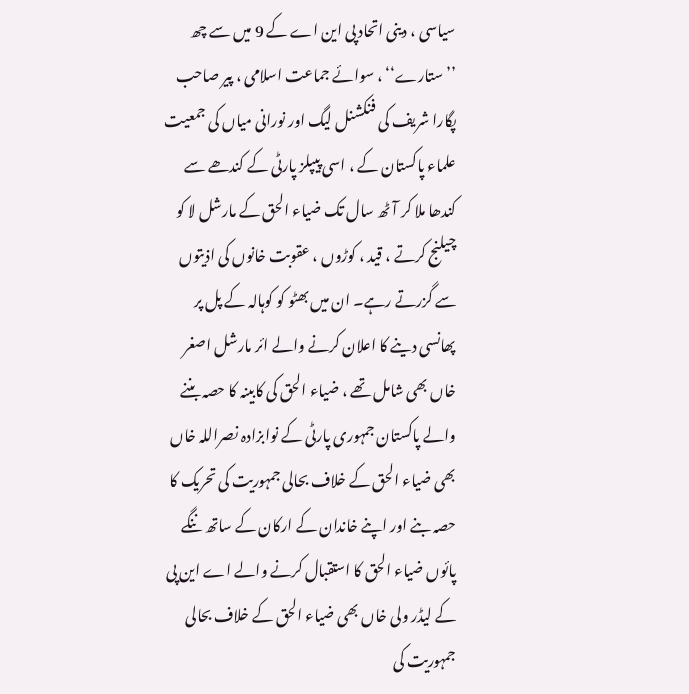سیاسی ، دینی اتحاد پی این اے کے 9 میں سے چھ ’’ستارے‘‘ ، سوائے جماعت اسلامی ، پیر صاحب پگارا شریف کی فنکشنل لیگ اور نورانی میاں کی جمعیت علماء پاکستان کے ، اسی پیپلز پارٹی کے کندھے سے کندھا ملا کر آٹھ سال تک ضیاء الحق کے مارشل لا کو چیلنج کرتے ، قید ، کوڑوں ، عقوبت خانوں کی اذیتوں سے گزرتے رہے۔ ان میں بھٹو کو کوہالہ کے پل پر پھانسی دینے کا اعلان کرنے والے ائر مارشل اصغر خاں بھی شامل تھے ، ضیاء الحق کی کابینہ کا حصہ بننے والے پاکستان جمہوری پارٹی کے نوابزادہ نصراللہ خاں بھی ضیاء الحق کے خلاف بحالی جمہوریت کی تحریک کا حصہ بنے اور اپنے خاندان کے ارکان کے ساتھ ننگے پائوں ضیاء الحق کا استقبال کرنے والے اے این پی کے لیڈر ولی خاں بھی ضیاء الحق کے خلاف بحالی جمہوریت کی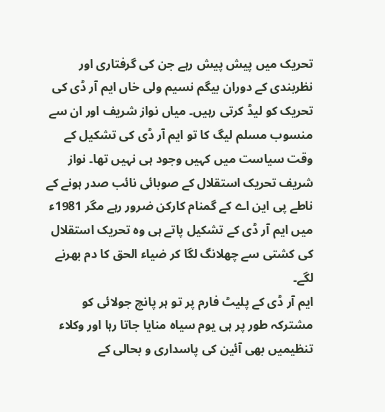تحریک میں پیش پیش رہے جن کی گرفتاری اور نظربندی کے دوران بیگم نسیم ولی خاں ایم آر ڈی کی تحریک کو لیڈ کرتی رہیں۔ میاں نواز شریف اور ان سے منسوب مسلم لیگ کا تو ایم آر ڈی کی تشکیل کے وقت سیاست میں کہیں وجود ہی نہیں تھا۔ نواز شریف تحریک استقلال کے صوبائی نائب صدر ہونے کے ناطے پی این اے کے گمنام کارکن ضرور رہے مگر 1981ء میں ایم آر ڈی کے تشکیل پاتے ہی وہ تحریک استقلال کی کشتی سے چھلانگ لگا کر ضیاء الحق کا دم بھرنے لگے۔
ایم آر ڈی کے پلیٹ فارم پر تو ہر پانچ جولائی کو مشترکہ طور پر ہی یوم سیاہ منایا جاتا رہا اور وکلاء تنظیمیں بھی آئین کی پاسداری و بحالی کے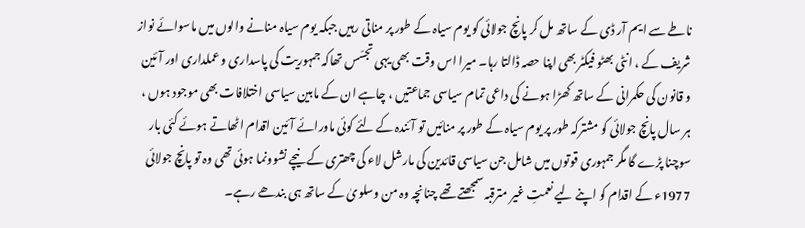ناطے سے ایم آر ڈی کے ساتھ مل کر پانچ جولائی کو یوم سیاہ کے طور پر مناتی رہیں جبکہ یوم سیاہ منانے والوں میں ماسوائے نواز شریف کے ، انٹی بھٹو فیکٹر بھی اپنا حصہ ڈالتا رہا۔ میرا اس وقت بھی یہی تجسّس تھاکہ جمہوریت کی پاسداری و عملداری اور آئین و قانون کی حکمرانی کے ساتھ کھڑا ہونے کی داعی تمام سیاسی جماعتیں ، چاہے ان کے مابین سیاسی اختلافات بھی موجود ہوں ، ہر سال پانچ جولائی کو مشترکہ طور پر یوم سیاہ کے طور پر منائیں تو آئندہ کے لئے کوئی ماورائے آئین اقدام اٹھاتے ہوئے کئی بار سوچنا پڑے گا مگر جمہوری قوتوں میں شامل جن سیاسی قائدین کی مارشل لاء کی چھتری کے نیچے نشوونما ہوئی تھی وہ تو پانچ جولائی 1977ء کے اقدام کو اپنے لیے نعمتِ غیر مترقبہ سمجھتے تھے چنانچہ وہ من وسلویٰ کے ساتھ ہی بندھے رہے۔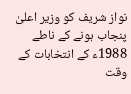نواز شریف کو وزیر اعلیٰ پنجاب ہونے کے ناطے 1988ء کے انتخابات کے وقت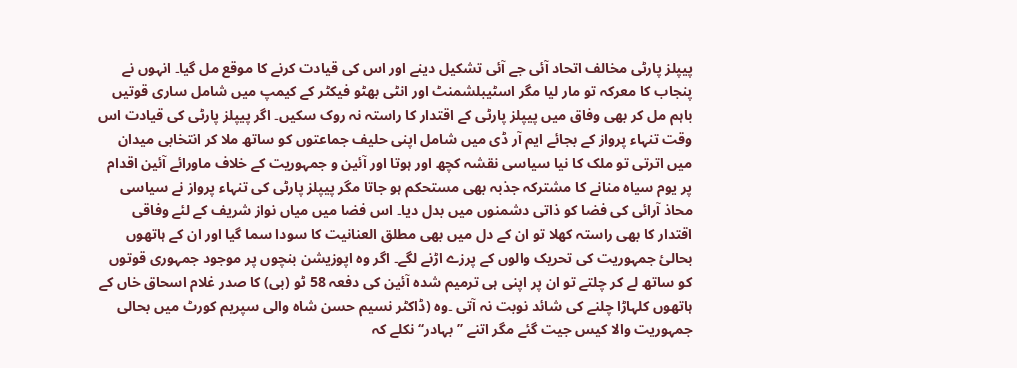پیپلز پارٹی مخالف اتحاد آئی جے آئی تشکیل دینے اور اس کی قیادت کرنے کا موقع مل گیا۔ انہوں نے پنجاب کا معرکہ تو مار لیا مگر اسٹیبلشمنٹ اور انٹی بھٹو فیکٹر کے کیمپ میں شامل ساری قوتیں باہم مل کر بھی وفاق میں پیپلز پارٹی کے اقتدار کا راستہ نہ روک سکیں۔ اگر پیپلز پارٹی کی قیادت اس وقت تنہاء پرواز کے بجائے ایم آر ڈی میں شامل اپنی حلیف جماعتوں کو ساتھ ملا کر انتخابی میدان میں اترتی تو ملک کا نیا سیاسی نقشہ کچھ اور ہوتا اور آئین و جمہوریت کے خلاف ماورائے آئین اقدام پر یوم سیاہ منانے کا مشترکہ جذبہ بھی مستحکم ہو جاتا مگر پیپلز پارٹی کی تنہاء پرواز نے سیاسی محاذ آرائی کی فضا کو ذاتی دشمنوں میں بدل دیا۔ اس فضا میں میاں نواز شریف کے لئے وفاقی اقتدار کا بھی راستہ کھلا تو ان کے دل میں بھی مطلق العنانیت کا سودا سما گیا اور ان کے ہاتھوں بحالیٔ جمہوریت کی تحریک والوں کے پرزے اڑنے لگے۔ اگر وہ اپوزیشن بنچوں پر موجود جمہوری قوتوں کو ساتھ لے کر چلتے تو ان پر اپنی ہی ترمیم شدہ آئین کی دفعہ 58 ٹو (بی) کا صدر غلام اسحاق خاں کے ہاتھوں کلہاڑا چلنے کی شائد نوبت نہ آتی ۔وہ (ڈاکٹر نسیم حسن شاہ والی سپریم کورٹ میں بحالی جمہوریت والا کیس جیت گئے مگر اتنے ’’بہادر‘‘ نکلے کہ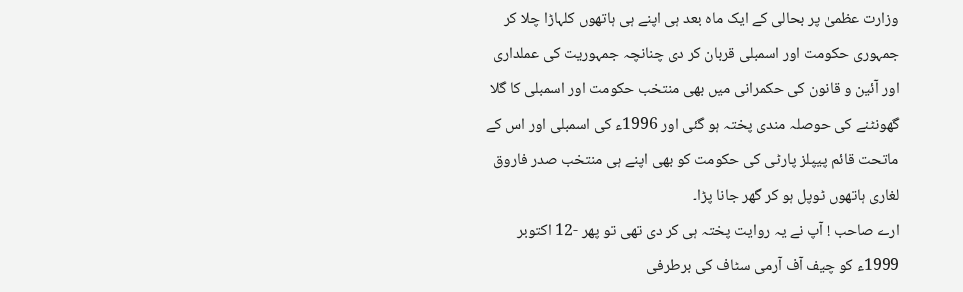وزارت عظمیٰ پر بحالی کے ایک ماہ بعد ہی اپنے ہی ہاتھوں کلہاڑا چلا کر جمہوری حکومت اور اسمبلی قربان کر دی چنانچہ جمہوریت کی عملداری اور آئین و قانون کی حکمرانی میں بھی منتخب حکومت اور اسمبلی کا گلا گھونٹنے کی حوصلہ مندی پختہ ہو گئی اور 1996ء کی اسمبلی اور اس کے ماتحت قائم پیپلز پارٹی کی حکومت کو بھی اپنے ہی منتخب صدر فاروق لغاری ہاتھوں ٹوپل ہو کر گھر جانا پڑا۔
ارے صاحب ! آپ نے یہ روایت پختہ ہی کر دی تھی تو پھر -12 اکتوبر 1999ء کو چیف آف آرمی سٹاف کی برطرفی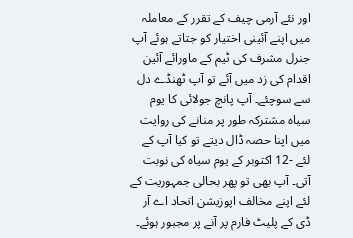اور نئے آرمی چیف کے تقرر کے معاملہ میں اپنے آئینی اختیار کو جتاتے ہوئے آپ جنرل مشرف کی ٹیم کے ماورائے آئین اقدام کی زد میں آئے تو آپ ٹھنڈے دل سے سوچئے۔ آپ پانچ جولائی کا یوم سیاہ مشترکہ طور پر منانے کی روایت میں اپنا حصہ ڈال دیتے تو کیا آپ کے لئے -12 اکتوبر کے یوم سیاہ کی نوبت آتی۔ آپ بھی تو پھر بحالی جمہوریت کے لئے اپنے مخالف اپوزیشن اتحاد اے آر ڈی کے پلیٹ فارم پر آنے پر مجبور ہوئے۔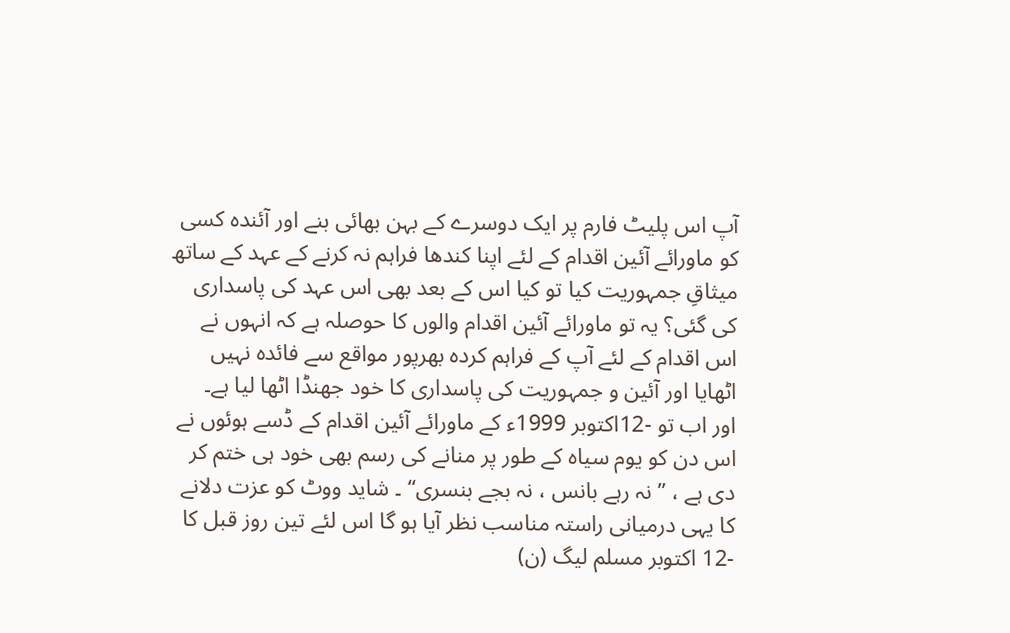آپ اس پلیٹ فارم پر ایک دوسرے کے بہن بھائی بنے اور آئندہ کسی کو ماورائے آئین اقدام کے لئے اپنا کندھا فراہم نہ کرنے کے عہد کے ساتھ میثاقِ جمہوریت کیا تو کیا اس کے بعد بھی اس عہد کی پاسداری کی گئی؟ یہ تو ماورائے آئین اقدام والوں کا حوصلہ ہے کہ انہوں نے اس اقدام کے لئے آپ کے فراہم کردہ بھرپور مواقع سے فائدہ نہیں اٹھایا اور آئین و جمہوریت کی پاسداری کا خود جھنڈا اٹھا لیا ہے۔
اور اب تو -12اکتوبر 1999ء کے ماورائے آئین اقدام کے ڈسے ہوئوں نے اس دن کو یوم سیاہ کے طور پر منانے کی رسم بھی خود ہی ختم کر دی ہے ، ’’نہ رہے بانس ، نہ بجے بنسری‘‘ ۔ شاید ووٹ کو عزت دلانے کا یہی درمیانی راستہ مناسب نظر آیا ہو گا اس لئے تین روز قبل کا -12 اکتوبر مسلم لیگ (ن)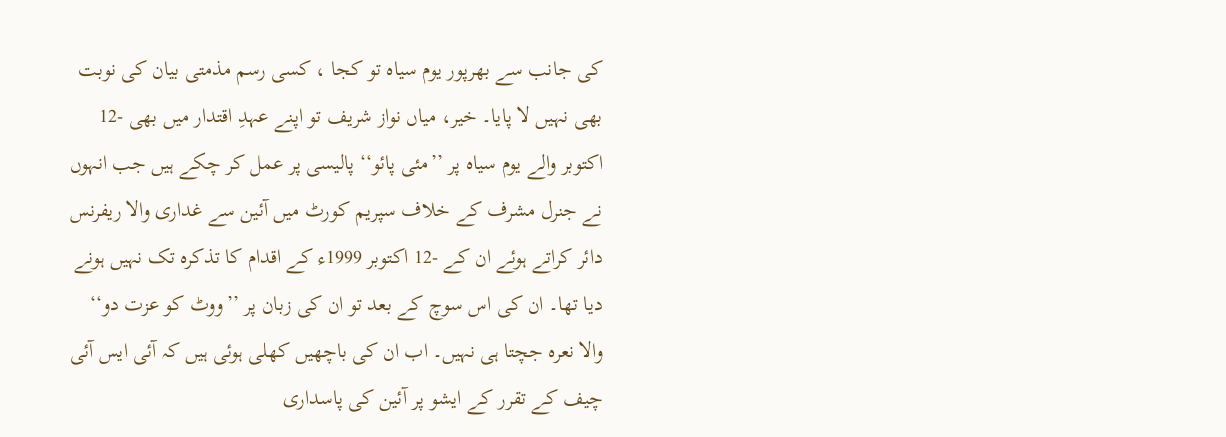کی جانب سے بھرپور یوم سیاہ تو کجا ، کسی رسم مذمتی بیان کی نوبت بھی نہیں لا پایا۔ خیر، میاں نواز شریف تو اپنے عہدِ اقتدار میں بھی -12 اکتوبر والے یوم سیاہ پر ’’مئی پائو‘‘ پالیسی پر عمل کر چکے ہیں جب انہوں نے جنرل مشرف کے خلاف سپریم کورٹ میں آئین سے غداری والا ریفرنس دائر کراتے ہوئے ان کے -12 اکتوبر 1999ء کے اقدام کا تذکرہ تک نہیں ہونے دیا تھا۔ ان کی اس سوچ کے بعد تو ان کی زبان پر ’’ووٹ کو عزت دو‘‘ والا نعرہ جچتا ہی نہیں۔ اب ان کی باچھیں کھلی ہوئی ہیں کہ آئی ایس آئی چیف کے تقرر کے ایشو پر آئین کی پاسداری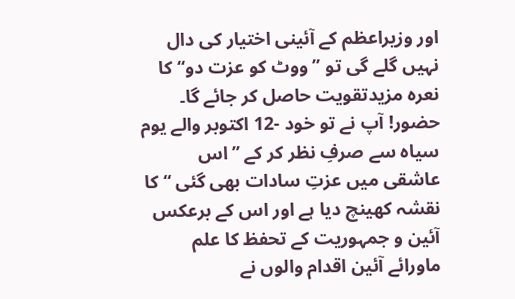اور وزیراعظم کے آئینی اختیار کی دال نہیں گلے گی تو ’’ووٹ کو عزت دو‘‘ کا نعرہ مزیدتقویت حاصل کر جائے گا۔
حضور! آپ نے تو خود -12 اکتوبر والے یوم سیاہ سے صرفِ نظر کر کے ’’اس عاشقی میں عزتِ سادات بھی گئی ‘‘ کا نقشہ کھینچ دیا ہے اور اس کے برعکس آئین و جمہوریت کے تحفظ کا علم ماورائے آئین اقدام والوں نے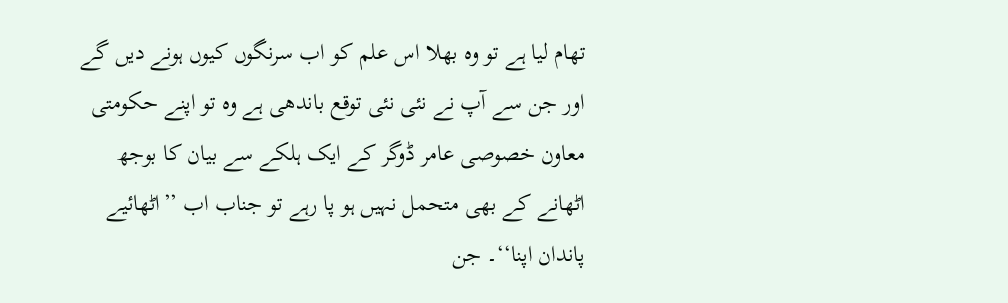تھام لیا ہے تو وہ بھلا اس علم کو اب سرنگوں کیوں ہونے دیں گے اور جن سے آپ نے نئی نئی توقع باندھی ہے وہ تو اپنے حکومتی معاون خصوصی عامر ڈوگر کے ایک ہلکے سے بیان کا بوجھ اٹھانے کے بھی متحمل نہیں ہو پا رہے تو جناب اب ’’اٹھائیے پاندان اپنا‘‘۔ جن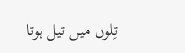تِلوں میں تیل ہوتا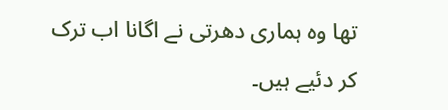تھا وہ ہماری دھرتی نے اگانا اب ترک کر دئیے ہیں۔